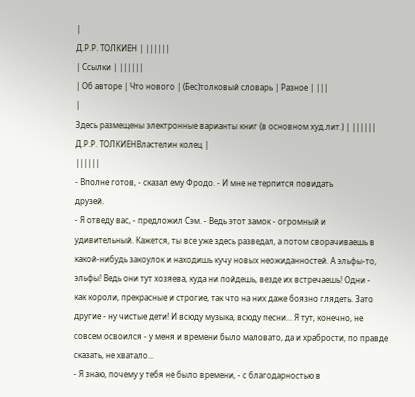|
Д.Р.Р. ТОЛКИЕН | ||||||
| Ссылки | ||||||
| Об авторе | Что нового | (Бес)толковый словарь | Разное | |||
|
Здесь размещены электронные варианты книг (в основном худ.лит.) | ||||||
Д.Р.Р. ТОЛКИЕНВластелин колец |
||||||
- Вполне готов, - сказал ему Фродо. - И мне не терпится повидать
друзей.
- Я отведу вас, - предложил Сэм. - Ведь этот замок - огромный и
удивительный. Кажется, ты все уже здесь разведал, а потом сворачиваешь в
какой-нибудь закоулок и находишь кучу новых неожиданностей. А эльфы-то,
эльфы! Ведь они тут хозяева, куда ни пойдешь, везде их встречаешь! Одни -
как короли, прекрасные и строгие, так что на них даже боязно глядеть. Зато
другие - ну чистые дети! И всюду музыка, всюду песни... Я тут, конечно, не
совсем освоился - у меня и времени было маловато, да и храбрости, по правде
сказать, не хватало...
- Я знаю, почему у тебя не было времени, - с благодарностью в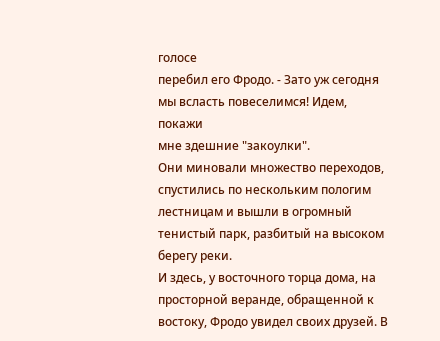голосе
перебил его Фродо. - Зато уж сегодня мы всласть повеселимся! Идем, покажи
мне здешние "закоулки".
Они миновали множество переходов, спустились по нескольким пологим
лестницам и вышли в огромный тенистый парк, разбитый на высоком берегу реки.
И здесь, у восточного торца дома, на просторной веранде, обращенной к
востоку, Фродо увидел своих друзей. В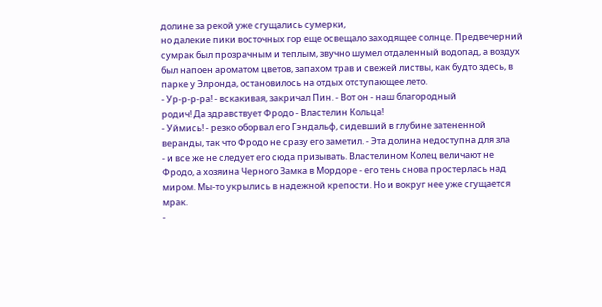долине за рекой уже сгущались сумерки,
но далекие пики восточных гор еще освещало заходящее солнце. Предвечерний
сумрак был прозрачным и теплым, звучно шумел отдаленный водопад, а воздух
был напоен ароматом цветов, запахом трав и свежей листвы, как будто здесь, в
парке у Элронда, остановилось на отдых отступающее лето.
- Ур-р-р-ра! - вскакивая, закричал Пин. - Вот он - наш благородный
родич! Да здравствует Фродо - Властелин Кольца!
- Уймись! - резко оборвал его Гэндальф, сидевший в глубине затененной
веранды, так что Фродо не сразу его заметил. - Эта долина недоступна для зла
- и все же не следует его сюда призывать. Властелином Колец величают не
Фродо, а хозяина Черного Замка в Мордоре - его тень снова простерлась над
миром. Мы-то укрылись в надежной крепости. Но и вокруг нее уже сгущается
мрак.
-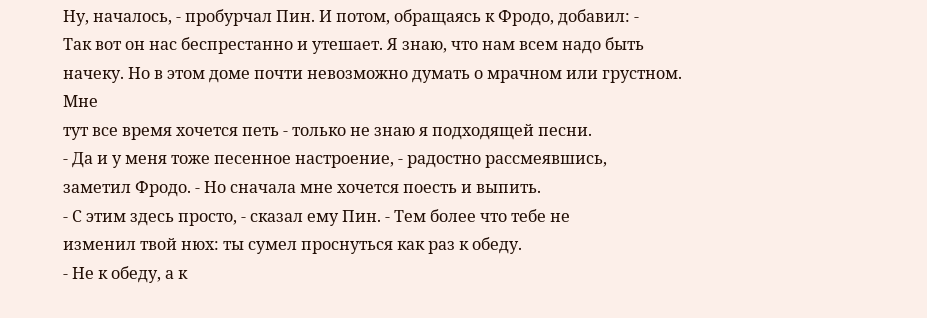Ну, началось, - пробурчал Пин. И потом, обращаясь к Фродо, добавил: -
Так вот он нас беспрестанно и утешает. Я знаю, что нам всем надо быть
начеку. Но в этом доме почти невозможно думать о мрачном или грустном. Мне
тут все время хочется петь - только не знаю я подходящей песни.
- Да и у меня тоже песенное настроение, - радостно рассмеявшись,
заметил Фродо. - Но сначала мне хочется поесть и выпить.
- С этим здесь просто, - сказал ему Пин. - Тем более что тебе не
изменил твой нюх: ты сумел проснуться как раз к обеду.
- Не к обеду, а к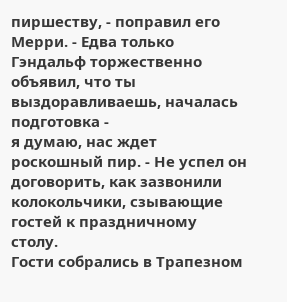пиршеству, - поправил его Мерри. - Едва только
Гэндальф торжественно объявил, что ты выздоравливаешь, началась подготовка -
я думаю, нас ждет роскошный пир. - Не успел он договорить, как зазвонили
колокольчики, сзывающие гостей к праздничному столу.
Гости собрались в Трапезном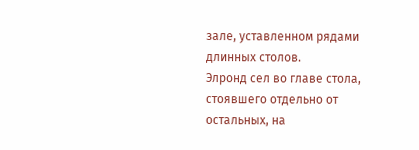зале, уставленном рядами длинных столов.
Элронд сел во главе стола, стоявшего отдельно от остальных, на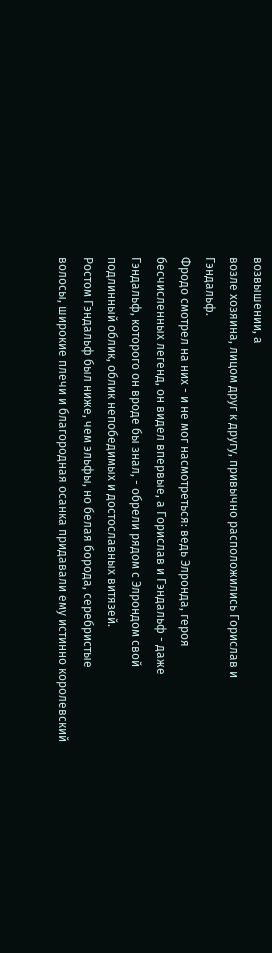возвышении, а
возле хозяина, лицом друг к другу, привычно расположились Горислав и
Гэндальф.
Фродо смотрел на них - и не мог насмотреться: ведь Элронда, героя
бесчисленных легенд, он видел впервые, а Горислав и Гэндальф - даже
Гэндальф, которого он вроде бы знал, - обрели рядом с Элрондом свой
подлинный облик, облик непобедимых и достославных витязей.
Ростом Гэндальф был ниже, чем эльфы, но белая борода, серебристые
волосы, широкие плечи и благородная осанка придавали ему истинно королевский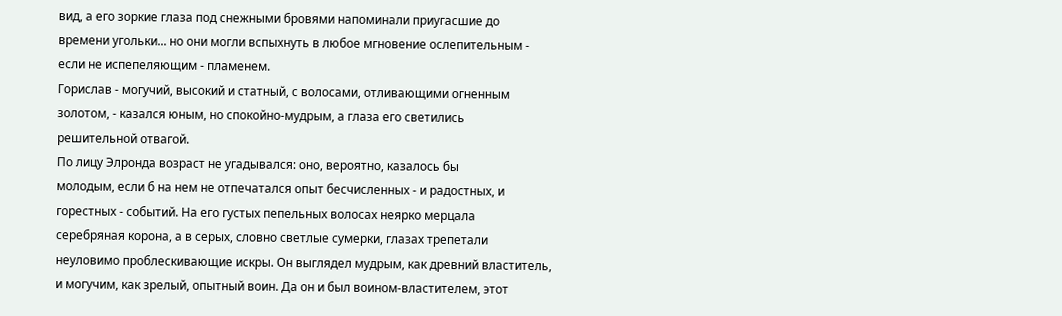вид, а его зоркие глаза под снежными бровями напоминали приугасшие до
времени угольки... но они могли вспыхнуть в любое мгновение ослепительным -
если не испепеляющим - пламенем.
Горислав - могучий, высокий и статный, с волосами, отливающими огненным
золотом, - казался юным, но спокойно-мудрым, а глаза его светились
решительной отвагой.
По лицу Элронда возраст не угадывался: оно, вероятно, казалось бы
молодым, если б на нем не отпечатался опыт бесчисленных - и радостных, и
горестных - событий. На его густых пепельных волосах неярко мерцала
серебряная корона, а в серых, словно светлые сумерки, глазах трепетали
неуловимо проблескивающие искры. Он выглядел мудрым, как древний властитель,
и могучим, как зрелый, опытный воин. Да он и был воином-властителем, этот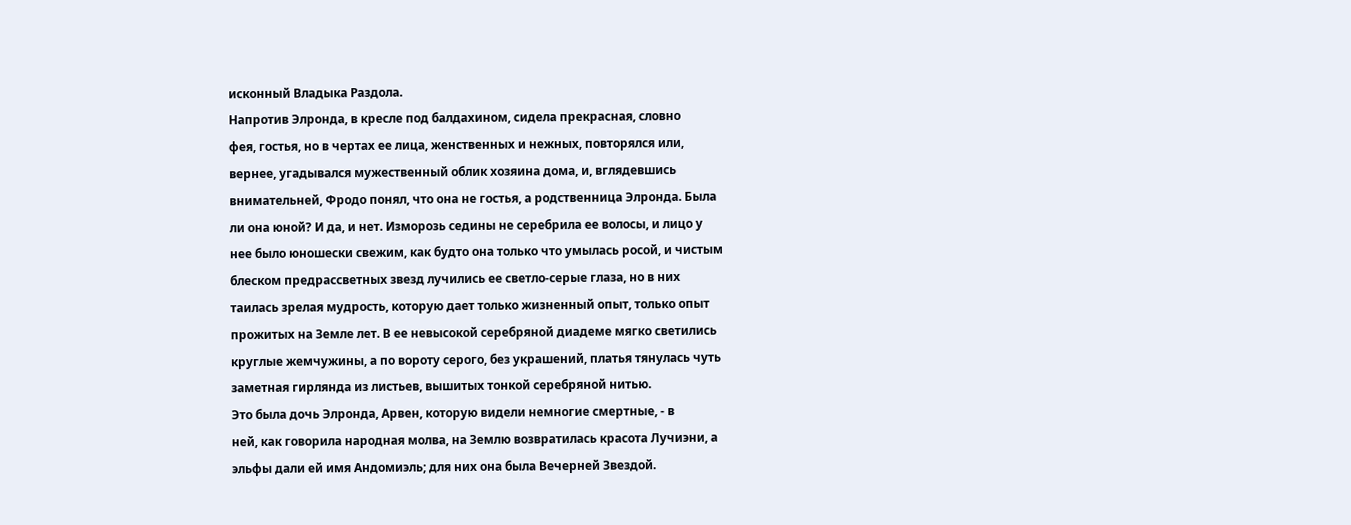исконный Владыка Раздола.
Напротив Элронда, в кресле под балдахином, сидела прекрасная, словно
фея, гостья, но в чертах ее лица, женственных и нежных, повторялся или,
вернее, угадывался мужественный облик хозяина дома, и, вглядевшись
внимательней, Фродо понял, что она не гостья, а родственница Элронда. Была
ли она юной? И да, и нет. Изморозь седины не серебрила ее волосы, и лицо у
нее было юношески свежим, как будто она только что умылась росой, и чистым
блеском предрассветных звезд лучились ее светло-серые глаза, но в них
таилась зрелая мудрость, которую дает только жизненный опыт, только опыт
прожитых на Земле лет. В ее невысокой серебряной диадеме мягко светились
круглые жемчужины, а по вороту серого, без украшений, платья тянулась чуть
заметная гирлянда из листьев, вышитых тонкой серебряной нитью.
Это была дочь Элронда, Арвен, которую видели немногие смертные, - в
ней, как говорила народная молва, на Землю возвратилась красота Лучиэни, а
эльфы дали ей имя Андомиэль; для них она была Вечерней Звездой.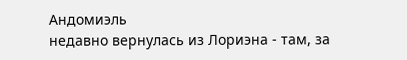Андомиэль
недавно вернулась из Лориэна - там, за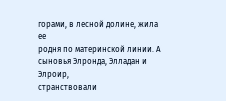горами, в лесной долине, жила ее
родня по материнской линии. А сыновья Элронда, Элладан и Элроир,
странствовали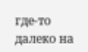где-то далеко на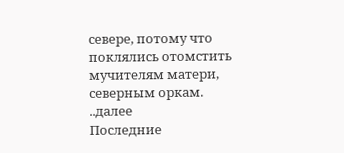севере, потому что поклялись отомстить
мучителям матери, северным оркам.
..далее
Последние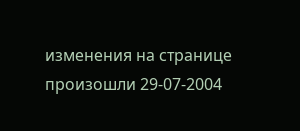изменения на странице произошли 29-07-2004